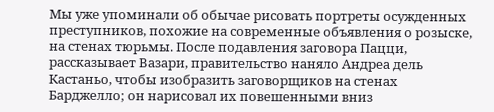Мы уже упоминали об обычае рисовать портреты осужденных преступников, похожие на современные объявления о розыске, на стенах тюрьмы. После подавления заговора Пацци, рассказывает Вазари, правительство наняло Андреа дель Кастаньо, чтобы изобразить заговорщиков на стенах Барджелло; он нарисовал их повешенными вниз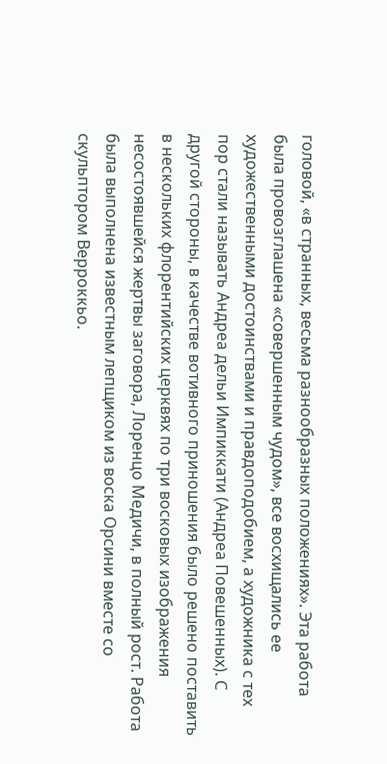головой, «в странных, весьма разнообразных положениях». Эта работа была провозглашена «совершенным чудом», все восхищались ее художественными достоинствами и правдоподобием, а художника с тех пор стали называть Андреа дельи Импиккати (Андреа Повешенных). С другой стороны, в качестве вотивного приношения было решено поставить в нескольких флорентийских церквях по три восковых изображения несостоявшейся жертвы заговора, Лоренцо Медичи, в полный рост. Работа была выполнена известным лепщиком из воска Орсини вместе со скульптором Верроккьо.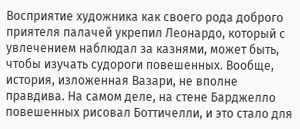Восприятие художника как своего рода доброго приятеля палачей укрепил Леонардо, который с увлечением наблюдал за казнями, может быть, чтобы изучать судороги повешенных. Вообще, история, изложенная Вазари, не вполне правдива. На самом деле, на стене Барджелло повешенных рисовал Боттичелли, и это стало для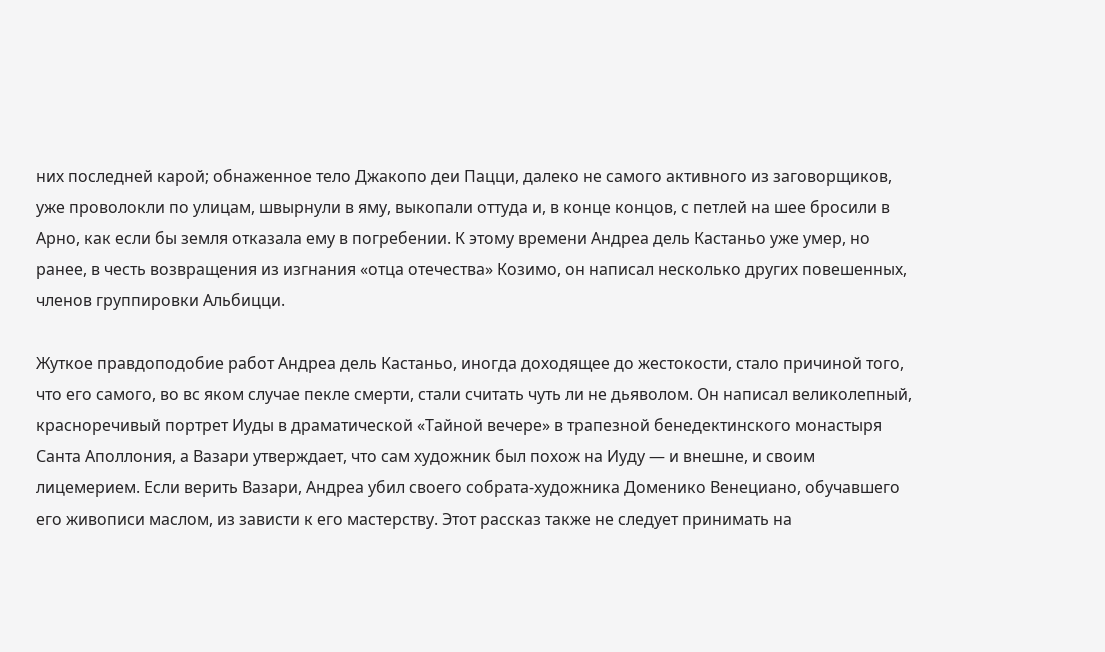них последней карой; обнаженное тело Джакопо деи Пацци, далеко не самого активного из заговорщиков, уже проволокли по улицам, швырнули в яму, выкопали оттуда и, в конце концов, с петлей на шее бросили в Арно, как если бы земля отказала ему в погребении. К этому времени Андреа дель Кастаньо уже умер, но ранее, в честь возвращения из изгнания «отца отечества» Козимо, он написал несколько других повешенных, членов группировки Альбицци.

Жуткое правдоподобие работ Андреа дель Кастаньо, иногда доходящее до жестокости, стало причиной того, что его самого, во вс яком случае пекле смерти, стали считать чуть ли не дьяволом. Он написал великолепный, красноречивый портрет Иуды в драматической «Тайной вечере» в трапезной бенедектинского монастыря Санта Аполлония, а Вазари утверждает, что сам художник был похож на Иуду — и внешне, и своим лицемерием. Если верить Вазари, Андреа убил своего собрата-художника Доменико Венециано, обучавшего его живописи маслом, из зависти к его мастерству. Этот рассказ также не следует принимать на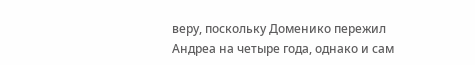веру, поскольку Доменико пережил Андреа на четыре года, однако и сам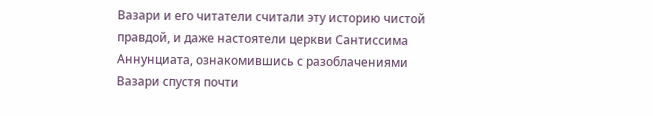Вазари и его читатели считали эту историю чистой правдой, и даже настоятели церкви Сантиссима Аннунциата, ознакомившись с разоблачениями Вазари спустя почти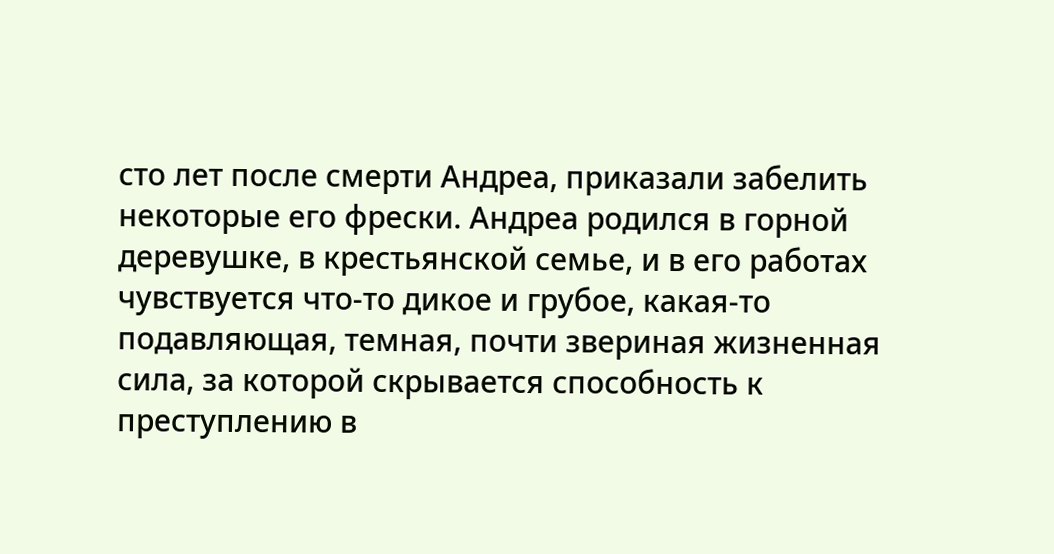сто лет после смерти Андреа, приказали забелить некоторые его фрески. Андреа родился в горной деревушке, в крестьянской семье, и в его работах чувствуется что-то дикое и грубое, какая-то подавляющая, темная, почти звериная жизненная сила, за которой скрывается способность к преступлению в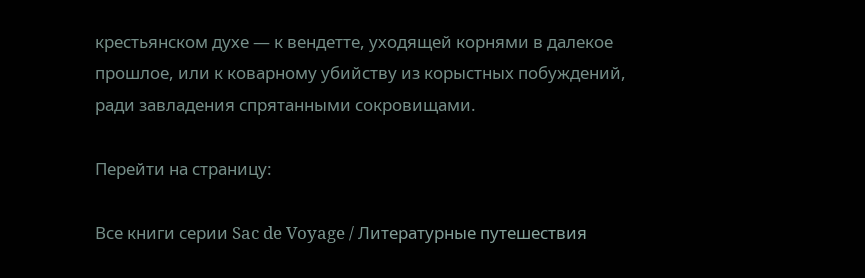крестьянском духе — к вендетте, уходящей корнями в далекое прошлое, или к коварному убийству из корыстных побуждений, ради завладения спрятанными сокровищами.

Перейти на страницу:

Все книги серии Sac de Voyage / Литературные путешествия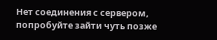Нет соединения с сервером, попробуйте зайти чуть позже